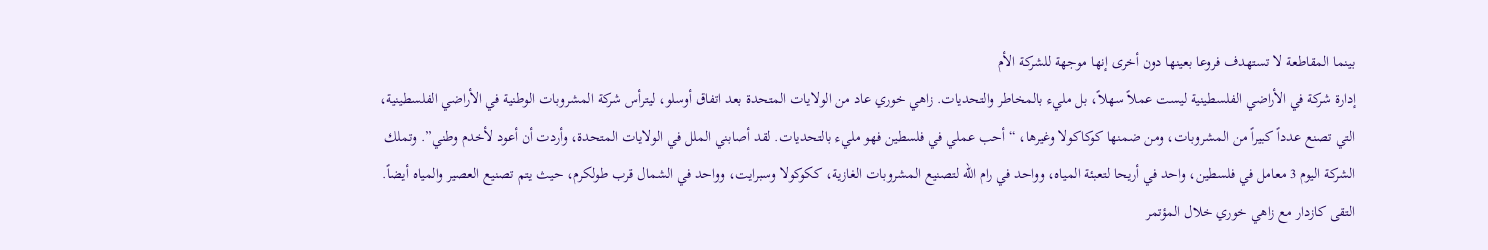بينما المقاطعة لا تستهدف فروعا بعينها دون أخرى إنها موجهة للشركة الأم
إدارة شركة في الأراضي الفلسطينية ليست عملاً سهلاً، بل مليء بالمخاطر والتحديات. زاهي خوري عاد من الولايات المتحدة بعد اتفاق أوسلو، ليترأس شركة المشروبات الوطنية في الأراضي الفلسطينية، التي تصنع عدداً كبيراً من المشروبات، ومن ضمنها كوكاكولا وغيرها، “أحب عملي في فلسطين فهو مليء بالتحديات. لقد أصابني الملل في الولايات المتحدة، وأردت أن أعود لأخدم وطني”. وتملك الشركة اليوم 3 معامل في فلسطين، واحد في أريحا لتعبئة المياه، وواحد في رام الله لتصنيع المشروبات الغازية، ككوكولا وسبرايت، وواحد في الشمال قرب طولكرم، حيث يتم تصنيع العصير والمياه أيضاً.
التقى كازدار مع زاهي خوري خلال المؤتمر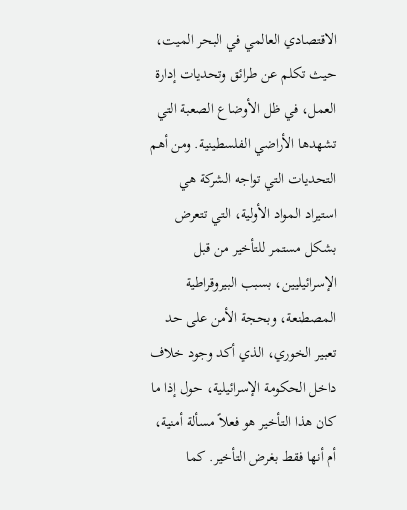الاقتصادي العالمي في البحر الميت، حيث تكلم عن طرائق وتحديات إدارة العمل، في ظل الأوضاع الصعبة التي تشهدها الأراضي الفلسطينية. ومن أهم التحديات التي تواجه الشركة هي استيراد المواد الأولية، التي تتعرض بشكل مستمر للتأخير من قبل الإسرائيليين، بسبب البيروقراطية المصطنعة، وبحجة الأمن على حد تعبير الخوري، الذي أكد وجود خلاف داخل الحكومة الإسرائيلية، حول إذا ما كان هذا التأخير هو فعلاً مسألة أمنية، أم أنها فقط بغرض التأخير. كما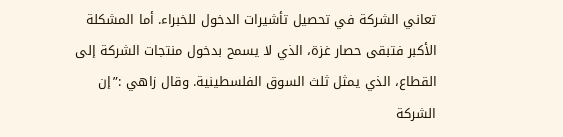تعاني الشركة في تحصيل تأشيرات الدخول للخبراء. أما المشكلة الأكبر فتبقى حصار غزة، الذي لا يسمح بدخول منتجات الشركة إلى القطاع، الذي يمثل ثلث السوق الفلسطينية. وقال زاهي :”إن الشركة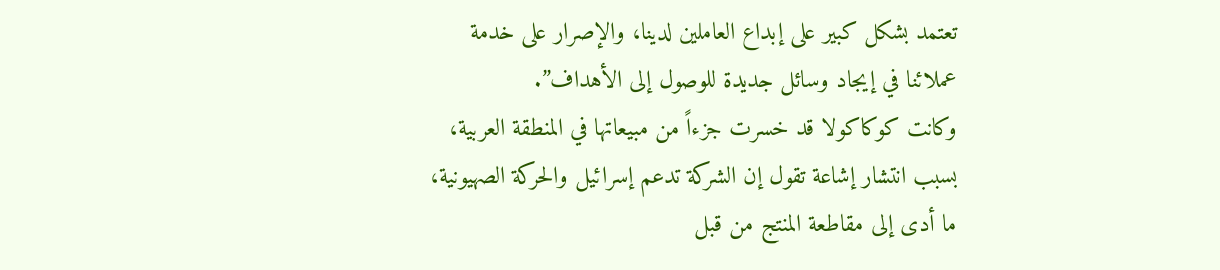تعتمد بشكل كبير على إبداع العاملين لدينا، والإصرار على خدمة عملائنا في إيجاد وسائل جديدة للوصول إلى الأهداف”.
وكانت كوكاكولا قد خسرت جزءاً من مبيعاتها في المنطقة العربية، بسبب انتشار إشاعة تقول إن الشركة تدعم إسرائيل والحركة الصهيونية، ما أدى إلى مقاطعة المنتج من قبل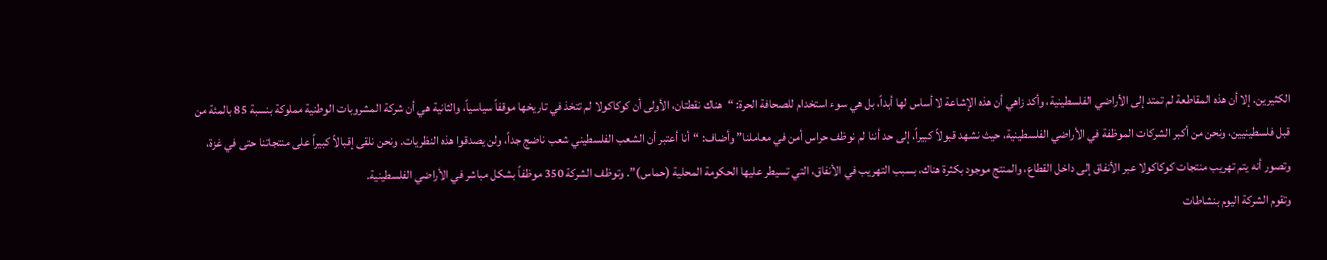الكثيرين. إلا أن هذه المقاطعة لم تمتد إلى الأراضي الفلسطينية، وأكد زاهي أن هذه الإشاعة لا أساس لها أبداً، بل هي سوء استخدام للصحافة الحرة: “هناك نقطتان، الأولى أن كوكاكولا لم تتخذ في تاريخها موقفاً سياسياً، والثانية هي أن شركة المشروبات الوطنية مملوكة بنسبة 85 بالمئة من قبل فلسطينيين، ونحن من أكبر الشركات الموظفة في الأراضي الفلسطينية، حيث نشهد قبولاً كبيراً، إلى حد أننا لم نوظف حراس أمن في معاملنا” وأضاف: “أنا أعتبر أن الشعب الفلسطيني شعب ناضج جداً، ولن يصدقوا هذه النظريات. ونحن نلقى إقبالاً كبيراً على منتجاتنا حتى في غزة، وتصور أنه يتم تهريب منتجات كوكاكولا عبر الأنفاق إلى داخل القطاع، والمنتج موجود بكثرة هناك، بسبب التهريب في الأنفاق، التي تسيطر عليها الحكومة المحلية (حماس)”. وتوظف الشركة 350 موظفاً بشكل مباشر في الأراضي الفلسطينية.
وتقوم الشركة اليوم بنشاطات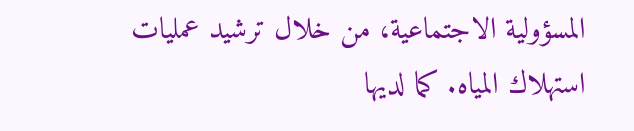المسؤولية الاجتماعية، من خلال ترشيد عمليات استهلاك المياه. كما لديها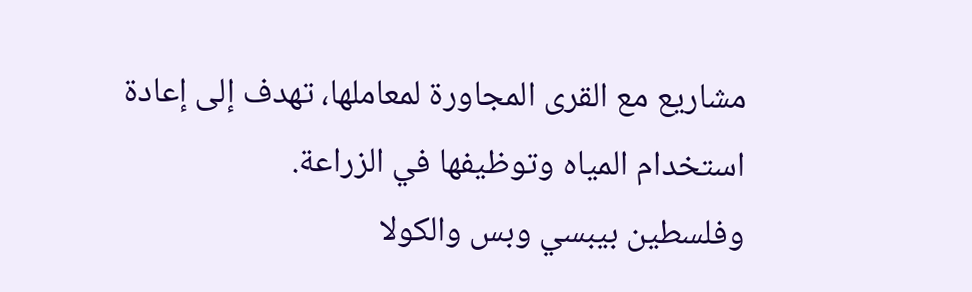مشاريع مع القرى المجاورة لمعاملها، تهدف إلى إعادة استخدام المياه وتوظيفها في الزراعة.
وفلسطين بيبسي وبس والكولا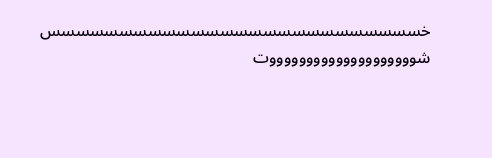خسسسسسسسسسسسسسسسسسسسسسسسسسس شووووووووووووووووووووت